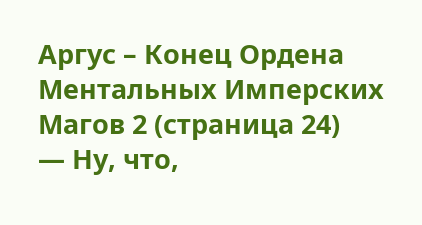Аргус – Конец Ордена Ментальных Имперских Магов 2 (страница 24)
— Ну, что,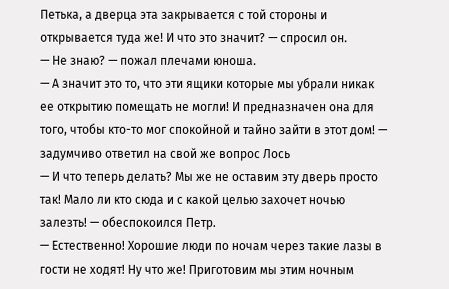Петька, а дверца эта закрывается с той стороны и открывается туда же! И что это значит? — спросил он.
— Не знаю? — пожал плечами юноша.
— А значит это то, что эти ящики которые мы убрали никак ее открытию помещать не могли! И предназначен она для того, чтобы кто-то мог спокойной и тайно зайти в этот дом! — задумчиво ответил на свой же вопрос Лось
— И что теперь делать? Мы же не оставим эту дверь просто так! Мало ли кто сюда и с какой целью захочет ночью залезть! — обеспокоился Петр.
— Естественно! Хорошие люди по ночам через такие лазы в гости не ходят! Ну что же! Приготовим мы этим ночным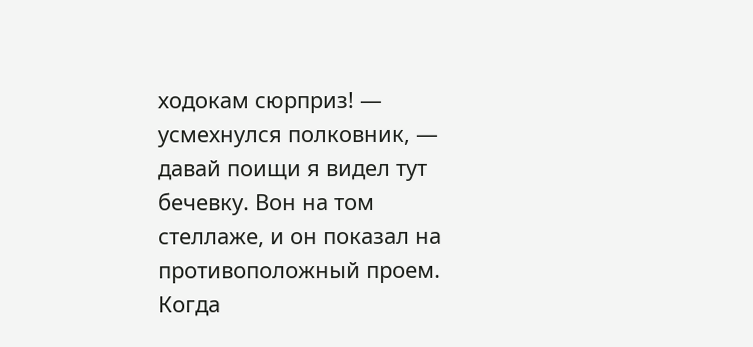ходокам сюрприз! — усмехнулся полковник, — давай поищи я видел тут бечевку. Вон на том стеллаже, и он показал на противоположный проем. Когда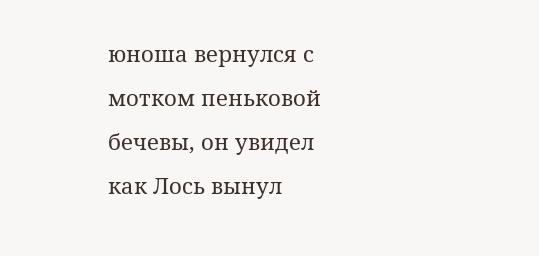юноша вернулся с мотком пеньковой бечевы, он увидел как Лось вынул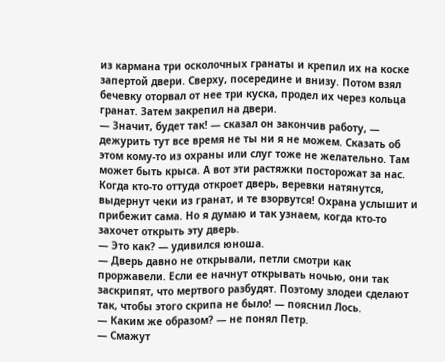из кармана три осколочных гранаты и крепил их на коске запертой двери. Сверху, посередине и внизу. Потом взял бечевку оторвал от нее три куска, продел их через кольца гранат. Затем закрепил на двери.
— Значит, будет так! — сказал он закончив работу, — дежурить тут все время не ты ни я не можем. Сказать об этом кому-то из охраны или слуг тоже не желательно. Там может быть крыса. А вот эти растяжки посторожат за нас. Когда кто-то оттуда откроет дверь, веревки натянутся, выдернут чеки из гранат, и те взорвутся! Охрана услышит и прибежит сама. Но я думаю и так узнаем, когда кто-то захочет открыть эту дверь.
— Это как? — удивился юноша.
— Дверь давно не открывали, петли смотри как проржавели. Если ее начнут открывать ночью, они так заскрипят, что мертвого разбудят. Поэтому злодеи сделают так, чтобы этого скрипа не было! — пояснил Лось.
— Каким же образом? — не понял Петр.
— Смажут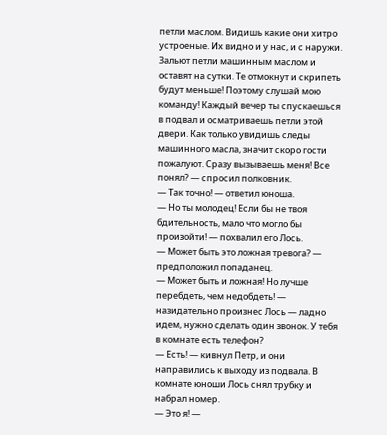петли маслом. Видишь какие они хитро устроеные. Их видно и у нас, и с наружи. Зальют петли машинным маслом и оставят на сутки. Те отмокнут и скрипеть будут меньше! Поэтому слушай мою команду! Каждый вечер ты спускаешься в подвал и осматриваешь петли этой двери. Как только увидишь следы машинного масла, значит скоро гости пожалуют. Сразу вызываешь меня! Все понял? — спросил полковник.
— Так точно! — ответил юноша.
— Но ты молодец! Если бы не твоя бдительность, мало что могло бы произойти! — похвалил его Лось.
— Может быть это ложная тревога? — предположил попаданец.
— Может быть и ложная! Но лучше перебдеть, чем недобдеть! — назидательно произнес Лось — ладно идем, нужно сделать один звонок. У тебя в комнате есть телефон?
— Есть! — кивнул Петр, и они направились к выходу из подвала. В комнате юноши Лось снял трубку и набрал номер.
— Это я! —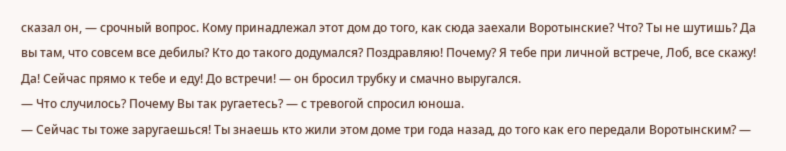сказал он, — срочный вопрос. Кому принадлежал этот дом до того, как сюда заехали Воротынские? Что? Ты не шутишь? Да вы там, что совсем все дебилы? Кто до такого додумался? Поздравляю! Почему? Я тебе при личной встрече, Лоб, все скажу! Да! Сейчас прямо к тебе и еду! До встречи! — он бросил трубку и смачно выругался.
— Что случилось? Почему Вы так ругаетесь? — с тревогой спросил юноша.
— Сейчас ты тоже заругаешься! Ты знаешь кто жили этом доме три года назад, до того как его передали Воротынским? —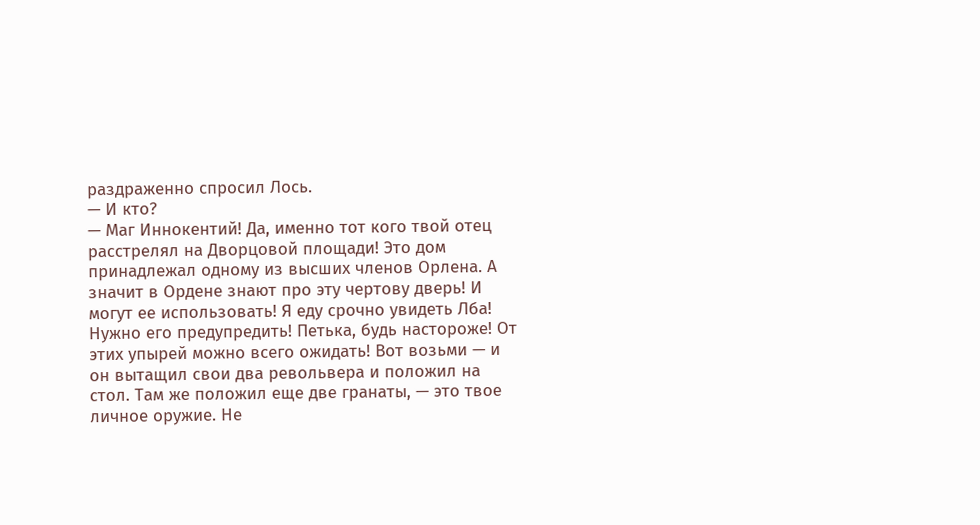раздраженно спросил Лось.
— И кто?
— Маг Иннокентий! Да, именно тот кого твой отец расстрелял на Дворцовой площади! Это дом принадлежал одному из высших членов Орлена. А значит в Ордене знают про эту чертову дверь! И могут ее использовать! Я еду срочно увидеть Лба! Нужно его предупредить! Петька, будь настороже! От этих упырей можно всего ожидать! Вот возьми — и он вытащил свои два револьвера и положил на стол. Там же положил еще две гранаты, — это твое личное оружие. Не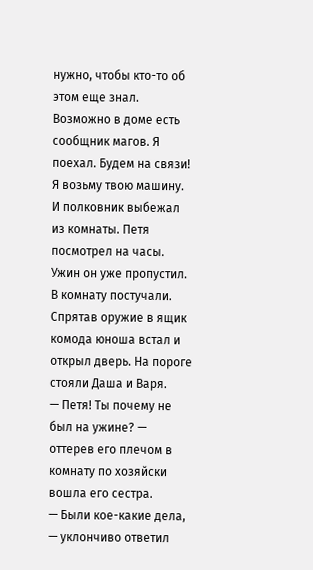нужно, чтобы кто-то об этом еще знал. Возможно в доме есть сообщник магов. Я поехал. Будем на связи! Я возьму твою машину.
И полковник выбежал из комнаты. Петя посмотрел на часы. Ужин он уже пропустил. В комнату постучали. Спрятав оружие в ящик комода юноша встал и открыл дверь. На пороге стояли Даша и Варя.
— Петя! Ты почему не был на ужине? — оттерев его плечом в комнату по хозяйски вошла его сестра.
— Были кое-какие дела, — уклончиво ответил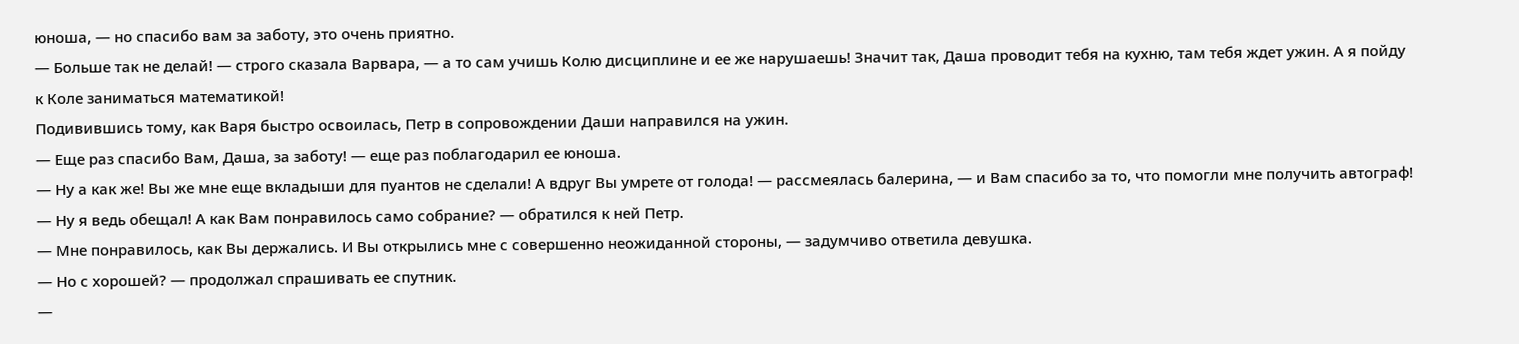юноша, — но спасибо вам за заботу, это очень приятно.
— Больше так не делай! — строго сказала Варвара, — а то сам учишь Колю дисциплине и ее же нарушаешь! Значит так, Даша проводит тебя на кухню, там тебя ждет ужин. А я пойду к Коле заниматься математикой!
Подивившись тому, как Варя быстро освоилась, Петр в сопровождении Даши направился на ужин.
— Еще раз спасибо Вам, Даша, за заботу! — еще раз поблагодарил ее юноша.
— Ну а как же! Вы же мне еще вкладыши для пуантов не сделали! А вдруг Вы умрете от голода! — рассмеялась балерина, — и Вам спасибо за то, что помогли мне получить автограф!
— Ну я ведь обещал! А как Вам понравилось само собрание? — обратился к ней Петр.
— Мне понравилось, как Вы держались. И Вы открылись мне с совершенно неожиданной стороны, — задумчиво ответила девушка.
— Но с хорошей? — продолжал спрашивать ее спутник.
—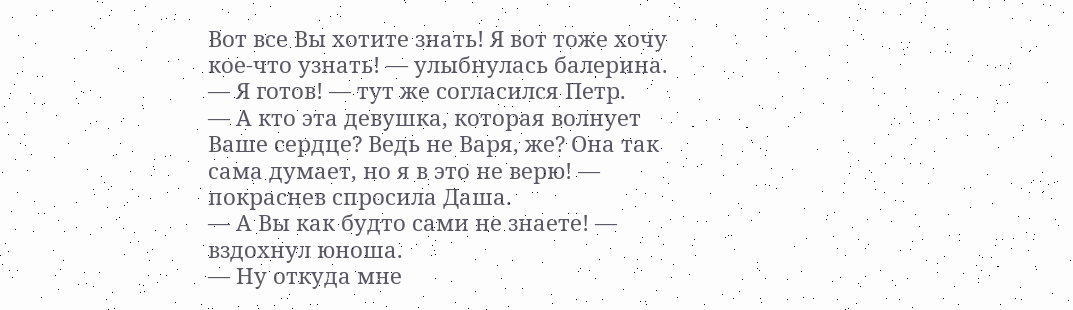Вот все Вы хотите знать! Я вот тоже хочу кое-что узнать! — улыбнулась балерина.
— Я готов! — тут же согласился Петр.
— А кто эта девушка, которая волнует Ваше сердце? Ведь не Варя, же? Она так сама думает, но я в это не верю! — покраснев спросила Даша.
— А Вы как будто сами не знаете! — вздохнул юноша.
— Ну откуда мне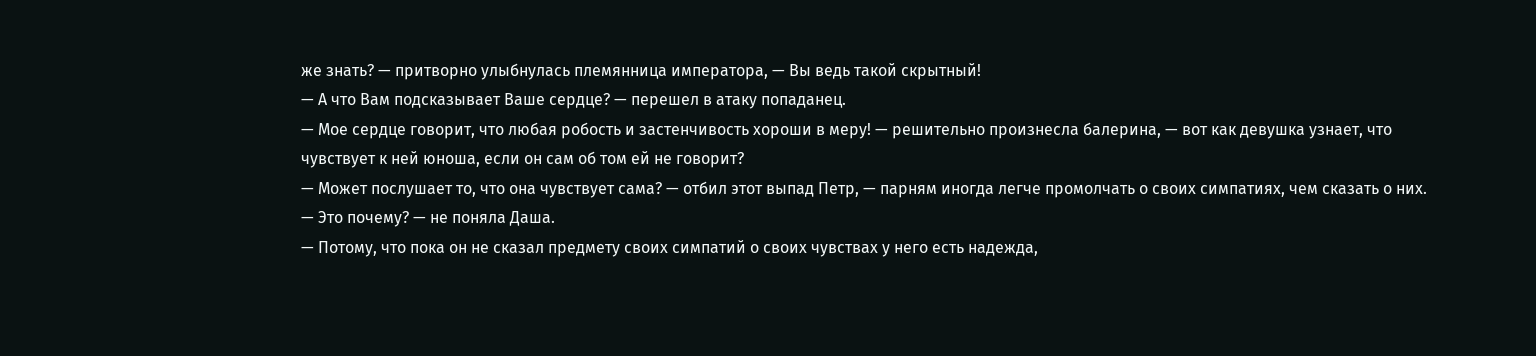же знать? — притворно улыбнулась племянница императора, — Вы ведь такой скрытный!
— А что Вам подсказывает Ваше сердце? — перешел в атаку попаданец.
— Мое сердце говорит, что любая робость и застенчивость хороши в меру! — решительно произнесла балерина, — вот как девушка узнает, что чувствует к ней юноша, если он сам об том ей не говорит?
— Может послушает то, что она чувствует сама? — отбил этот выпад Петр, — парням иногда легче промолчать о своих симпатиях, чем сказать о них.
— Это почему? — не поняла Даша.
— Потому, что пока он не сказал предмету своих симпатий о своих чувствах у него есть надежда,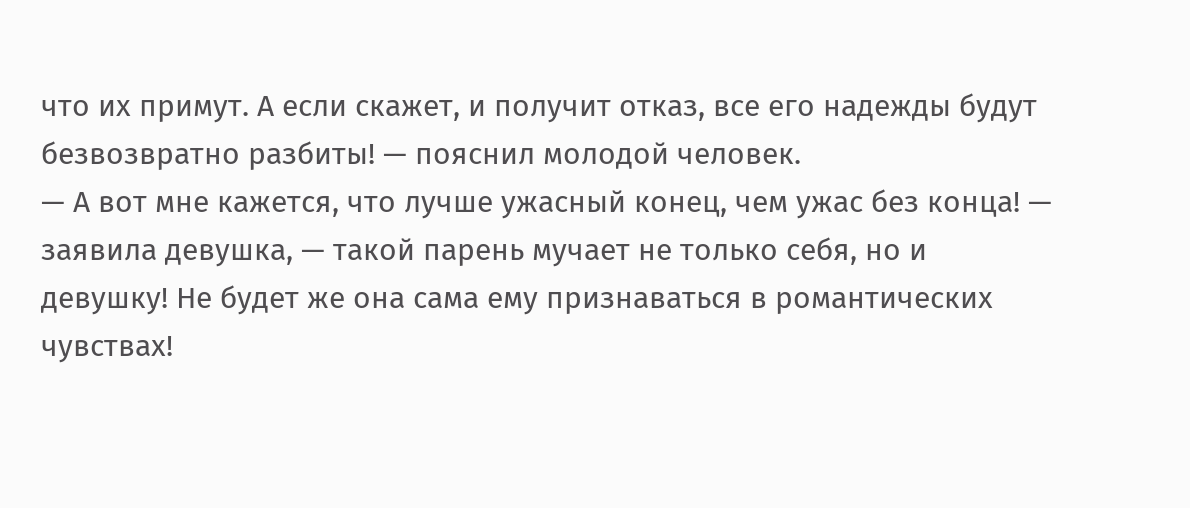что их примут. А если скажет, и получит отказ, все его надежды будут безвозвратно разбиты! — пояснил молодой человек.
— А вот мне кажется, что лучше ужасный конец, чем ужас без конца! — заявила девушка, — такой парень мучает не только себя, но и девушку! Не будет же она сама ему признаваться в романтических чувствах!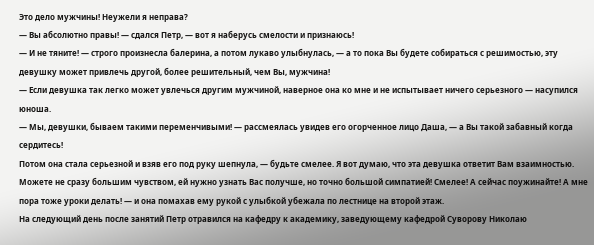Это дело мужчины! Неужели я неправа?
— Вы абсолютно правы! — сдался Петр, — вот я наберусь смелости и признаюсь!
— И не тяните! — строго произнесла балерина, а потом лукаво улыбнулась, — а то пока Вы будете собираться с решимостью, эту девушку может привлечь другой, более решительный, чем Вы, мужчина!
— Если девушка так легко может увлечься другим мужчиной, наверное она ко мне и не испытывает ничего серьезного — насупился юноша.
— Мы, девушки, бываем такими переменчивыми! — рассмеялась увидев его огорченное лицо Даша, — а Вы такой забавный когда сердитесь!
Потом она стала серьезной и взяв его под руку шепнула, — будьте смелее. Я вот думаю, что эта девушка ответит Вам взаимностью. Можете не сразу большим чувством, ей нужно узнать Вас получше, но точно большой симпатией! Смелее! А сейчас поужинайте! А мне пора тоже уроки делать! — и она помахав ему рукой с улыбкой убежала по лестнице на второй этаж.
На следующий день после занятий Петр отравился на кафедру к академику, заведующему кафедрой Суворову Николаю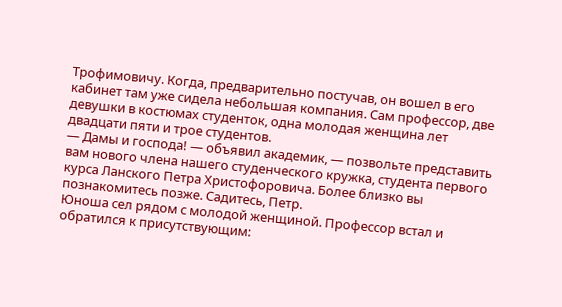Трофимовичу. Когда, предварительно постучав, он вошел в его кабинет там уже сидела небольшая компания. Сам профессор, две девушки в костюмах студенток, одна молодая женщина лет двадцати пяти и трое студентов.
— Дамы и господа! — объявил академик, — позвольте представить вам нового члена нашего студенческого кружка, студента первого курса Ланского Петра Христофоровича. Более близко вы познакомитесь позже. Садитесь, Петр.
Юноша сел рядом с молодой женщиной. Профессор встал и обратился к присутствующим: